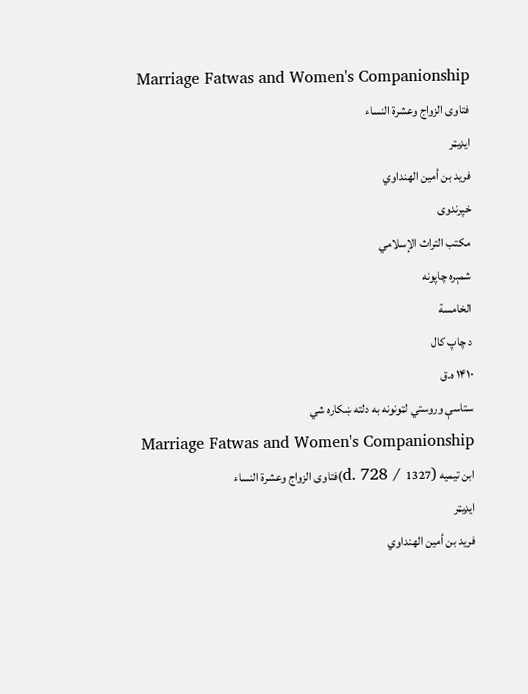Marriage Fatwas and Women's Companionship
فتاوى الزواج وعشرة النساء
ایډیټر
فريد بن أمين الهنداوي
خپرندوی
مكتب التراث الإسلامي
شمېره چاپونه
الخامسة
د چاپ کال
۱۴۱۰ ه.ق
ستاسې وروستي لټونونه به دلته ښکاره شي
Marriage Fatwas and Women's Companionship
ابن تیمیه (d. 728 / 1327)فتاوى الزواج وعشرة النساء
ایډیټر
فريد بن أمين الهنداوي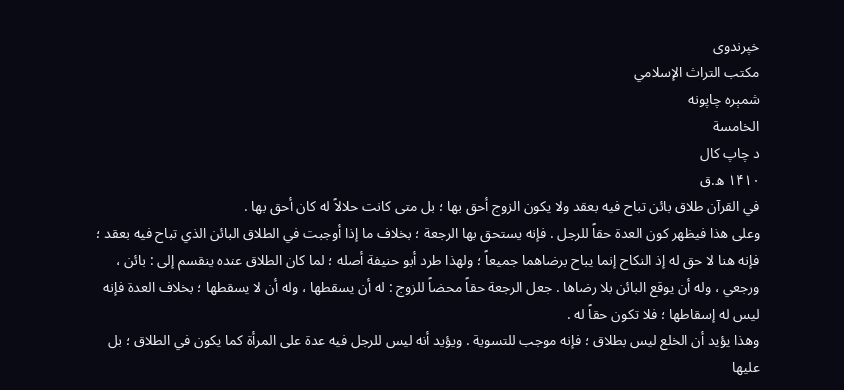خپرندوی
مكتب التراث الإسلامي
شمېره چاپونه
الخامسة
د چاپ کال
۱۴۱۰ ه.ق
في القرآن طلاق بائن تباح فيه بعقد ولا يكون الزوج أحق بها ؛ بل متى كانت حلالاً له كان أحق بها .
وعلى هذا فيظهر كون العدة حقاً للرجل . فإنه يستحق بها الرجعة ؛ بخلاف ما إذا أوجبت في الطلاق البائن الذي تباح فيه بعقد ؛ فإنه هنا لا حق له إذ النكاح إنما يباح برضاهما جميعاً ؛ ولهذا طرد أبو حنيفة أصله ؛ لما كان الطلاق عنده ينقسم إلى : بائن ، ورجعي ، وله أن يوقع البائن بلا رضاها . جعل الرجعة حقاً محضاً للزوج : له أن يسقطها ، وله أن لا يسقطها ؛ بخلاف العدة فإنه ليس له إسقاطها ؛ فلا تكون حقاً له .
وهذا يؤيد أن الخلع ليس بطلاق ؛ فإنه موجب للتسوية . ويؤيد أنه ليس للرجل فيه عدة على المرأة كما يكون في الطلاق ؛ بل عليها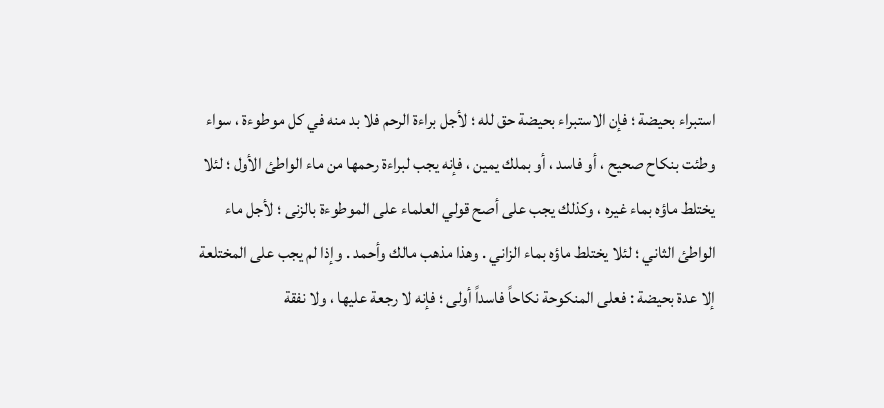استبراء بحيضة ؛ فإن الاستبراء بحيضة حق لله ؛ لأجل براءة الرحم فلا بد منه في كل موطوءة ، سواء وطئت بنكاح صحيح ، أو فاسد ، أو بملك يمين ، فإنه يجب لبراءة رحمها من ماء الواطئ الأول ؛ لئلا يختلط ماؤه بماء غيره ، وكذلك يجب على أصح قولي العلماء على الموطوءة بالزنى ؛ لأجل ماء الواطئ الثاني ؛ لئلا يختلط ماؤه بماء الزاني . وهذا مذهب مالك وأحمد . وإذا لم يجب على المختلعة إلا عدة بحيضة : فعلى المنكوحة نكاحاً فاسداً أولى ؛ فإنه لا رجعة عليها ، ولا نفقة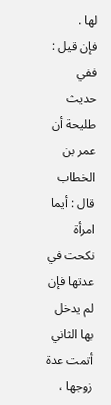لها .
فإن قيل : ففي حديث طليحة أن عمر بن الخطاب قال : أيما امرأة نكحت في عدتها فإن لم يدخل بها الثاني أتمت عدة زوجها ،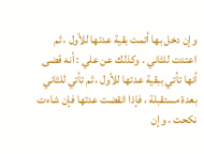وإن دخل بها أتمت بقية عدتها للأول ، ثم اعتدت للثاني . وكذلك عن علي : أنه قضى أنها تأتي ببقية عدتها للأول ، ثم تأتي للثاني بعدة مستقبلة ، فإذا انقضت عدتها فإن شاءت نكحت ، وإن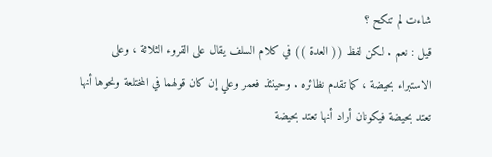شاءت لم تنكح ؟
قيل : نعم . لكن لفظ (( العدة )) في كلام السلف يقال على القروء الثلاثة ، وعلى الاستبراء بحيضة ، كما تقدم نظائره . وحينئذ فعمر وعلي إن كان قولهما في المختلعة ونحوها أنها تعتد بحيضة فيكونان أراد أنها تعتد بحيضة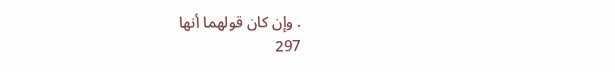. وإن كان قولهما أنها
297